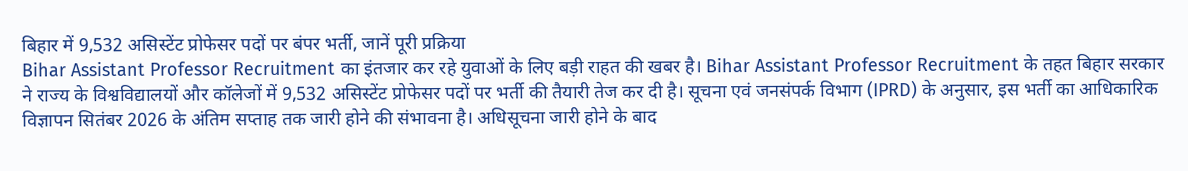बिहार में 9,532 असिस्टेंट प्रोफेसर पदों पर बंपर भर्ती, जानें पूरी प्रक्रिया
Bihar Assistant Professor Recruitment का इंतजार कर रहे युवाओं के लिए बड़ी राहत की खबर है। Bihar Assistant Professor Recruitment के तहत बिहार सरकार ने राज्य के विश्वविद्यालयों और कॉलेजों में 9,532 असिस्टेंट प्रोफेसर पदों पर भर्ती की तैयारी तेज कर दी है। सूचना एवं जनसंपर्क विभाग (IPRD) के अनुसार, इस भर्ती का आधिकारिक विज्ञापन सितंबर 2026 के अंतिम सप्ताह तक जारी होने की संभावना है। अधिसूचना जारी होने के बाद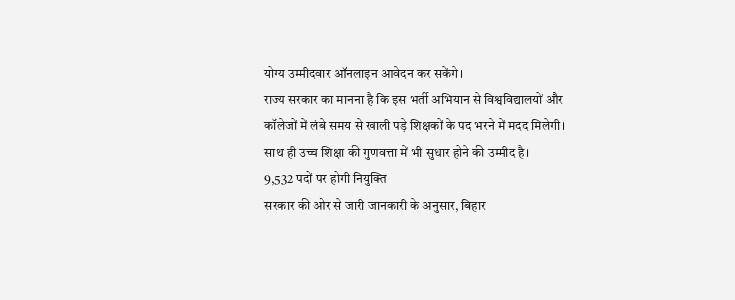योग्य उम्मीदवार ऑनलाइन आवेदन कर सकेंगे।
राज्य सरकार का मानना है कि इस भर्ती अभियान से विश्वविद्यालयों और कॉलेजों में लंबे समय से खाली पड़े शिक्षकों के पद भरने में मदद मिलेगी। साथ ही उच्च शिक्षा की गुणवत्ता में भी सुधार होने की उम्मीद है।
9,532 पदों पर होगी नियुक्ति
सरकार की ओर से जारी जानकारी के अनुसार, बिहार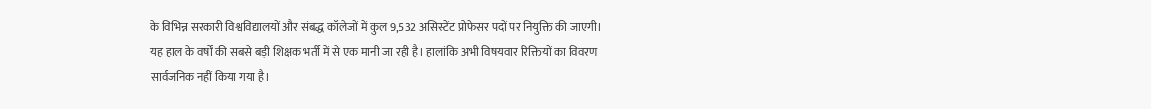के विभिन्न सरकारी विश्वविद्यालयों और संबद्ध कॉलेजों में कुल 9,532 असिस्टेंट प्रोफेसर पदों पर नियुक्ति की जाएगी।
यह हाल के वर्षों की सबसे बड़ी शिक्षक भर्ती में से एक मानी जा रही है। हालांकि अभी विषयवार रिक्तियों का विवरण सार्वजनिक नहीं किया गया है।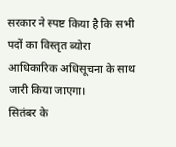सरकार ने स्पष्ट किया है कि सभी पदों का विस्तृत ब्योरा आधिकारिक अधिसूचना के साथ जारी किया जाएगा।
सितंबर के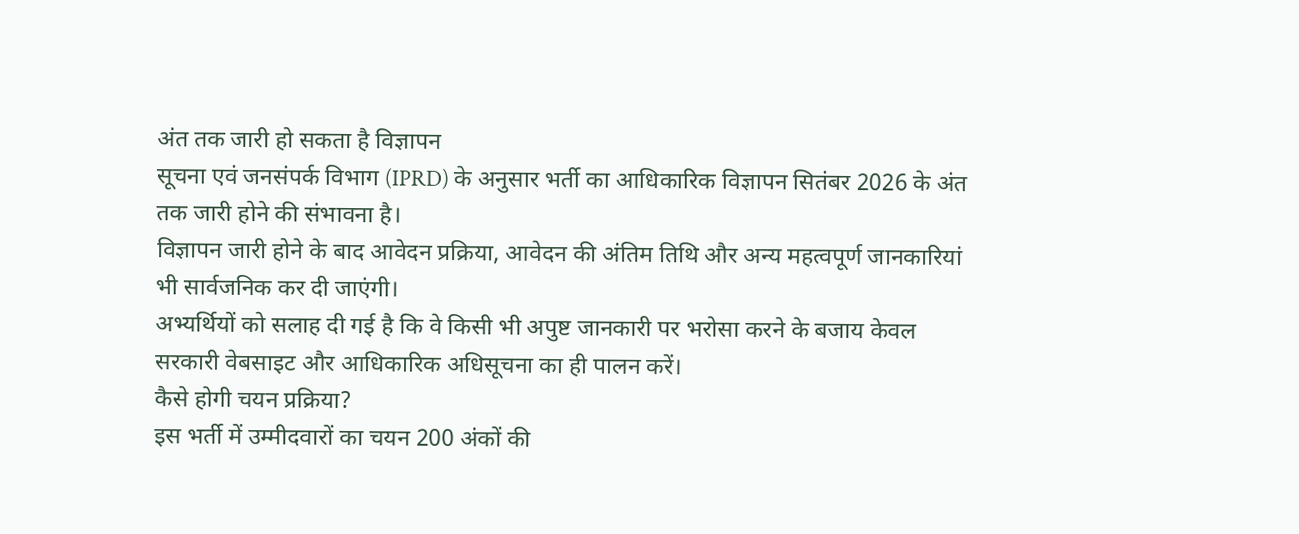अंत तक जारी हो सकता है विज्ञापन
सूचना एवं जनसंपर्क विभाग (IPRD) के अनुसार भर्ती का आधिकारिक विज्ञापन सितंबर 2026 के अंत तक जारी होने की संभावना है।
विज्ञापन जारी होने के बाद आवेदन प्रक्रिया, आवेदन की अंतिम तिथि और अन्य महत्वपूर्ण जानकारियां भी सार्वजनिक कर दी जाएंगी।
अभ्यर्थियों को सलाह दी गई है कि वे किसी भी अपुष्ट जानकारी पर भरोसा करने के बजाय केवल सरकारी वेबसाइट और आधिकारिक अधिसूचना का ही पालन करें।
कैसे होगी चयन प्रक्रिया?
इस भर्ती में उम्मीदवारों का चयन 200 अंकों की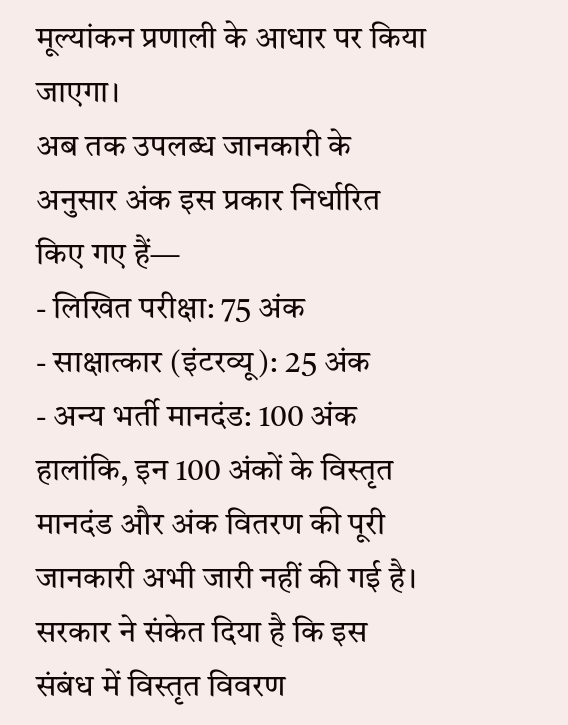मूल्यांकन प्रणाली के आधार पर किया जाएगा।
अब तक उपलब्ध जानकारी के अनुसार अंक इस प्रकार निर्धारित किए गए हैं—
- लिखित परीक्षा: 75 अंक
- साक्षात्कार (इंटरव्यू): 25 अंक
- अन्य भर्ती मानदंड: 100 अंक
हालांकि, इन 100 अंकों के विस्तृत मानदंड और अंक वितरण की पूरी जानकारी अभी जारी नहीं की गई है। सरकार ने संकेत दिया है कि इस संबंध में विस्तृत विवरण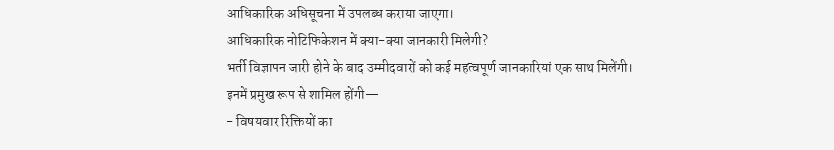आधिकारिक अधिसूचना में उपलब्ध कराया जाएगा।
आधिकारिक नोटिफिकेशन में क्या-क्या जानकारी मिलेगी?
भर्ती विज्ञापन जारी होने के बाद उम्मीदवारों को कई महत्वपूर्ण जानकारियां एक साथ मिलेंगी। इनमें प्रमुख रूप से शामिल होंगी—
- विषयवार रिक्तियों का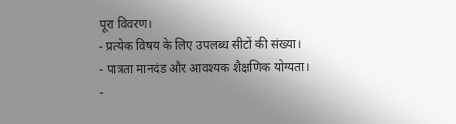पूरा विवरण।
- प्रत्येक विषय के लिए उपलब्ध सीटों की संख्या।
- पात्रता मानदंड और आवश्यक शैक्षणिक योग्यता।
-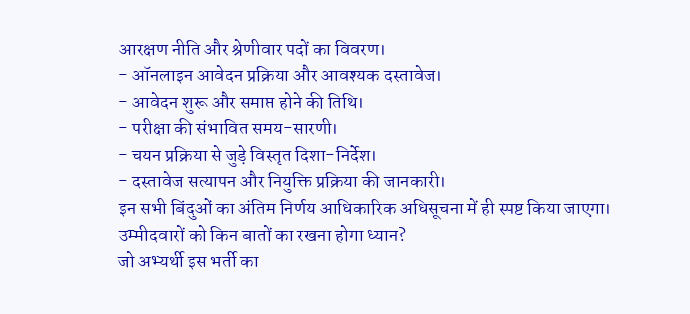आरक्षण नीति और श्रेणीवार पदों का विवरण।
- ऑनलाइन आवेदन प्रक्रिया और आवश्यक दस्तावेज।
- आवेदन शुरू और समाप्त होने की तिथि।
- परीक्षा की संभावित समय-सारणी।
- चयन प्रक्रिया से जुड़े विस्तृत दिशा-निर्देश।
- दस्तावेज सत्यापन और नियुक्ति प्रक्रिया की जानकारी।
इन सभी बिंदुओं का अंतिम निर्णय आधिकारिक अधिसूचना में ही स्पष्ट किया जाएगा।
उम्मीदवारों को किन बातों का रखना होगा ध्यान?
जो अभ्यर्थी इस भर्ती का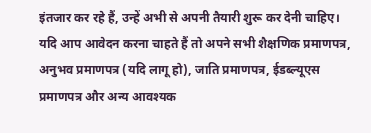इंतजार कर रहे हैं, उन्हें अभी से अपनी तैयारी शुरू कर देनी चाहिए।
यदि आप आवेदन करना चाहते हैं तो अपने सभी शैक्षणिक प्रमाणपत्र, अनुभव प्रमाणपत्र (यदि लागू हो), जाति प्रमाणपत्र, ईडब्ल्यूएस प्रमाणपत्र और अन्य आवश्यक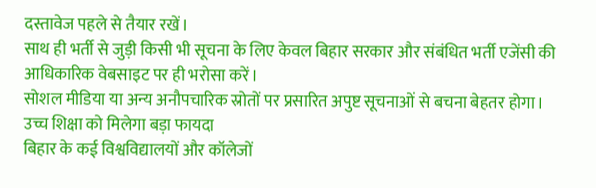दस्तावेज पहले से तैयार रखें।
साथ ही भर्ती से जुड़ी किसी भी सूचना के लिए केवल बिहार सरकार और संबंधित भर्ती एजेंसी की आधिकारिक वेबसाइट पर ही भरोसा करें।
सोशल मीडिया या अन्य अनौपचारिक स्रोतों पर प्रसारित अपुष्ट सूचनाओं से बचना बेहतर होगा।
उच्च शिक्षा को मिलेगा बड़ा फायदा
बिहार के कई विश्वविद्यालयों और कॉलेजों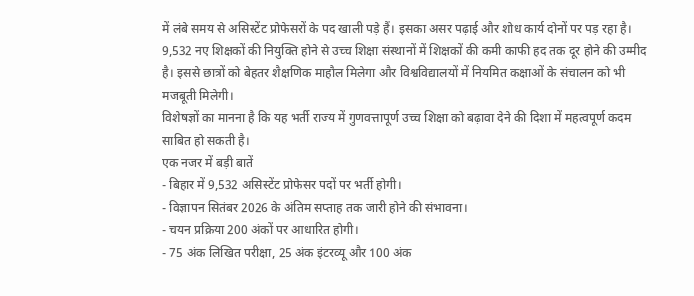में लंबे समय से असिस्टेंट प्रोफेसरों के पद खाली पड़े हैं। इसका असर पढ़ाई और शोध कार्य दोनों पर पड़ रहा है।
9,532 नए शिक्षकों की नियुक्ति होने से उच्च शिक्षा संस्थानों में शिक्षकों की कमी काफी हद तक दूर होने की उम्मीद है। इससे छात्रों को बेहतर शैक्षणिक माहौल मिलेगा और विश्वविद्यालयों में नियमित कक्षाओं के संचालन को भी मजबूती मिलेगी।
विशेषज्ञों का मानना है कि यह भर्ती राज्य में गुणवत्तापूर्ण उच्च शिक्षा को बढ़ावा देने की दिशा में महत्वपूर्ण कदम साबित हो सकती है।
एक नजर में बड़ी बातें
- बिहार में 9,532 असिस्टेंट प्रोफेसर पदों पर भर्ती होगी।
- विज्ञापन सितंबर 2026 के अंतिम सप्ताह तक जारी होने की संभावना।
- चयन प्रक्रिया 200 अंकों पर आधारित होगी।
- 75 अंक लिखित परीक्षा, 25 अंक इंटरव्यू और 100 अंक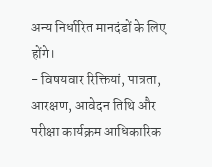अन्य निर्धारित मानदंडों के लिए होंगे।
- विषयवार रिक्तियां, पात्रता, आरक्षण, आवेदन तिथि और परीक्षा कार्यक्रम आधिकारिक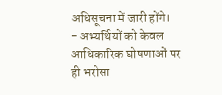अधिसूचना में जारी होंगे।
- अभ्यर्थियों को केवल आधिकारिक घोषणाओं पर ही भरोसा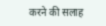करने की सलाह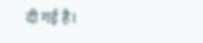दी गई है।